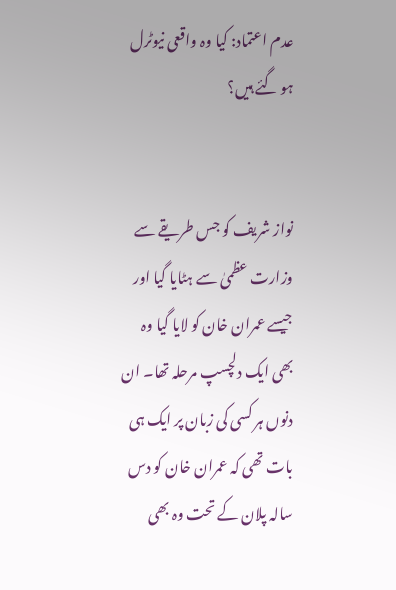عدم اعتماد: کیا وہ واقعی نیوٹرل ہو گئے ہیں؟


نواز شریف کو جس طریقے سے وزارت عظمیٰ سے ہٹایا گیا اور جیسے عمران خان کو لایا گیا وہ بھی ایک دلچسپ مرحلہ تھا۔ ان دنوں ہر کسی کی زبان پر ایک ہی بات تھی کہ عمران خان کو دس سالہ پلان کے تحت وہ بھی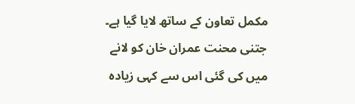مکمل تعاون کے ساتھ لایا گیا ہے۔ جتنی محنت عمران خان کو لانے میں کی گئی اس سے کہی زیادہ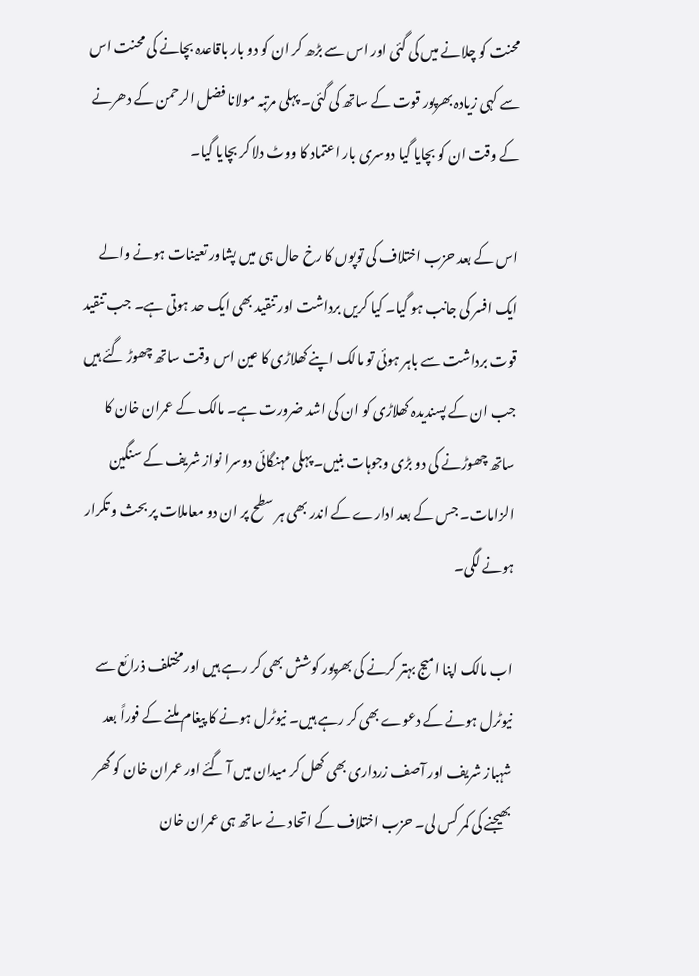محنت کو چلانے میں کی گئی اور اس سے بڑھ کر ان کو دو بار باقاعدہ بچانے کی محنت اس سے کہی زیادہ بھرپور قوت کے ساتھ کی گئی۔ پہلی مرتبہ مولانا فضل الرحمن کے دھرنے کے وقت ان کو بچایا گیا دوسری بار اعتماد کا ووٹ دلا کر بچایا گیا۔

اس کے بعد حزب اختلاف کی توپوں کا رخ حال ہی میں پشاور تعینات ہونے والے ایک افسر کی جانب ہو گیا۔ کیا کریں برداشت اور تنقید بھی ایک حد ہوتی ہے۔ جب تنقید قوت برداشت سے باہر ہوئی تو مالک اپنے کھلاڑی کا عین اس وقت ساتھ چھوڑ گئے ہیں جب ان کے پسندیدہ کھلاڑی کو ان کی اشد ضرورت ہے۔ مالک کے عمران خان کا ساتھ چھوڑنے کی دو بڑی وجوہات بنیں۔ پہلی مہنگائی دوسرا نواز شریف کے سنگین الزامات۔ جس کے بعد ادارے کے اندر بھی ہر سطح پر ان دو معاملات پر بحث و تکرار ہونے لگی۔

اب مالک اپنا امیج بہتر کرنے کی بھرپور کوشش بھی کر رہے ہیں اور مختلف ذرائع سے نیوٹرل ہونے کے دعوے بھی کر رہے ہیں۔ نیوٹرل ہونے کا پیغام ملنے کے فوراً بعد شہباز شریف اور آصف زرداری بھی کھل کر میدان میں آ گئے اور عمران خان کو گھر بھیجنے کی کمر کس لی۔ حزب اختلاف کے اتحاد نے ساتھ ہی عمران خان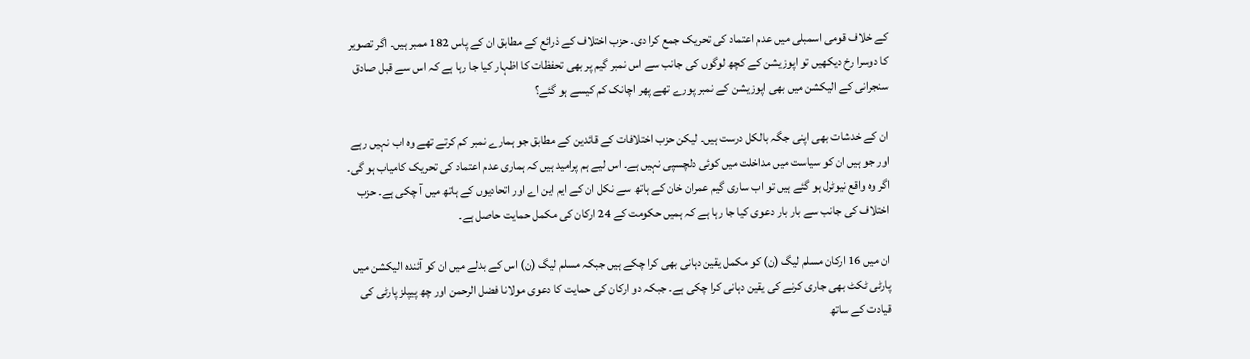کے خلاف قومی اسمبلی میں عدم اعتماد کی تحریک جمع کرا دی۔ حزب اختلاف کے ذرائع کے مطابق ان کے پاس 182 ممبر ہیں۔ اگر تصویر کا دوسرا رخ دیکھیں تو اپوزیشن کے کچھ لوگوں کی جانب سے اس نمبر گیم پر بھی تحفظات کا اظہار کیا جا رہا ہے کہ اس سے قبل صادق سنجرانی کے الیکشن میں بھی اپوزیشن کے نمبر پورے تھے پھر اچانک کم کیسے ہو گئے؟

ان کے خدشات بھی اپنی جگہ بالکل درست ہیں۔ لیکن حزب اختلافات کے قائدین کے مطابق جو ہمارے نمبر کم کرتے تھے وہ اب نہیں رہے اور جو ہیں ان کو سیاست میں مداخلت میں کوئی دلچسپی نہیں ہے۔ اس لیے ہم پرامید ہیں کہ ہماری عدم اعتماد کی تحریک کامیاب ہو گی۔ اگر وہ واقع نیوٹرل ہو گئے ہیں تو اب ساری گیم عمران خان کے ہاتھ سے نکل ان کے ایم این اے اور اتحادیوں کے ہاتھ میں آ چکی ہے۔ حزب اختلاف کی جانب سے بار بار دعوی کیا جا رہا ہے کہ ہمیں حکومت کے 24 ارکان کی مکمل حمایت حاصل ہے۔

ان میں 16 ارکان مسلم لیگ (ن) کو مکمل یقین دہانی بھی کرا چکے ہیں جبکہ مسلم لیگ (ن) اس کے بدلے میں ان کو آئندہ الیکشن میں پارٹی ٹکٹ بھی جاری کرنے کی یقین دہانی کرا چکی ہے۔ جبکہ دو ارکان کی حمایت کا دعوی مولانا فضل الرحمن اور چھ پیپلز پارٹی کی قیادت کے ساتھ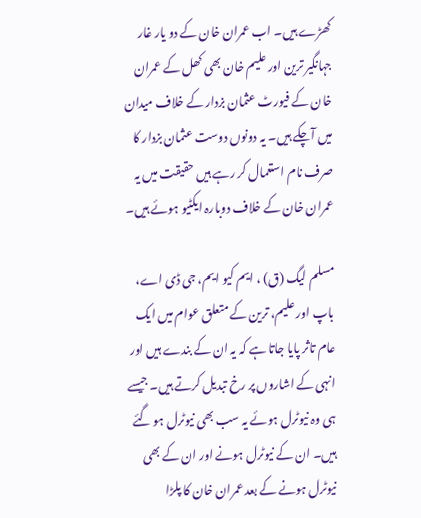کھڑے ہیں۔ اب عمران خان کے دو یار غار جہانگیر ترین اور علیم خان بھی کھل کے عمران خان کے فیورٹ عثمان بزدار کے خلاف میدان میں آچکے ہیں۔ یہ دونوں دوست عثمان بزدار کا صرف نام استعمال کر رہے ہیں حقیقت میں یہ عمران خان کے خلاف دوبارہ ایکٹیو ہوئے ہیں۔

مسلم لیگ (ق) ، ایم کیو ایم، جی ڈی اے، باپ اور علیم، ترین کے متعلق عوام میں ایک عام تاثر پایا جاتا ہے کہ یہ ان کے بندے ہیں اور انہی کے اشاروں پر رخ تبدیل کرتے ہیں۔ جیسے ہی وہ نیوٹرل ہوئے یہ سب بھی نیوٹرل ہو گئے ہیں۔ ان کے نیوٹرل ہونے اور ان کے بھی نیوٹرل ہونے کے بعد عمران خان کا پلڑا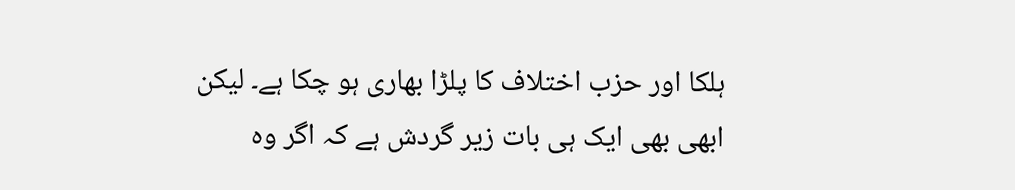ہلکا اور حزب اختلاف کا پلڑا بھاری ہو چکا ہے۔ لیکن ابھی بھی ایک ہی بات زیر گردش ہے کہ اگر وہ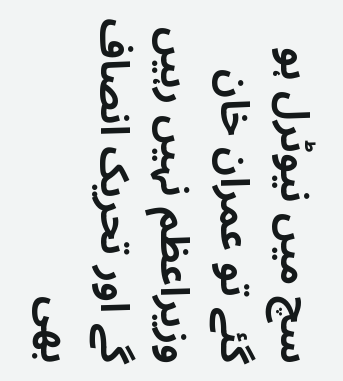سچ میں نیوٹرل ہو گئے تو عمران خان وزیراعظم نہیں رہیں گے اور تحریک انصاف بھی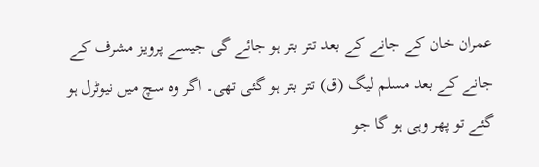عمران خان کے جانے کے بعد تتر بتر ہو جائے گی جیسے پرویز مشرف کے جانے کے بعد مسلم لیگ (ق) تتر بتر ہو گئی تھی۔ اگر وہ سچ میں نیوٹرل ہو گئے تو پھر وہی ہو گا جو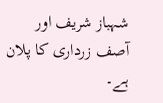شہباز شریف اور آصف زرداری کا پلان ہے۔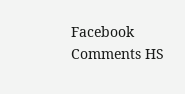Facebook Comments HS